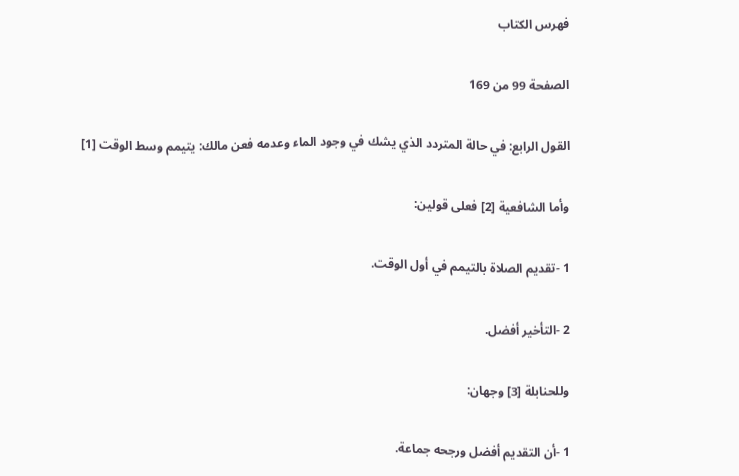فهرس الكتاب

الصفحة 99 من 169

القول الرابع: في حالة المتردد الذي يشك في وجود الماء وعدمه فعن مالك: يتيمم وسط الوقت [1]

وأما الشافعية [2] فعلى قولين:

1 -تقديم الصلاة بالتيمم في أول الوقت.

2 -التأخير أفضل.

وللحنابلة [3] وجهان:

1 -أن التقديم أفضل ورجحه جماعة.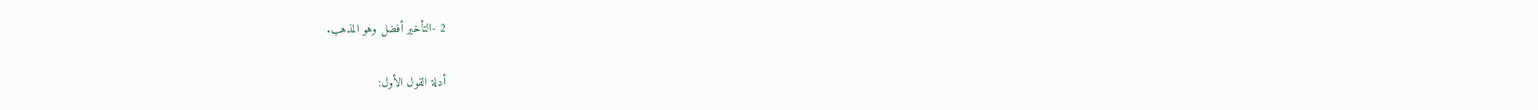2 -التأخير أفضل وهو المذهب.

أدلة القول الأول: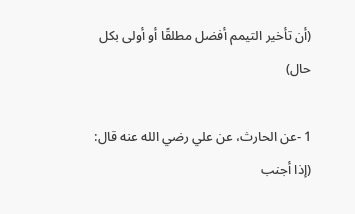(أن تأخير التيمم أفضل مطلقًا أو أولى بكل حال)

1 -عن الحارث، عن علي رضي الله عنه قال: (إذا أجنب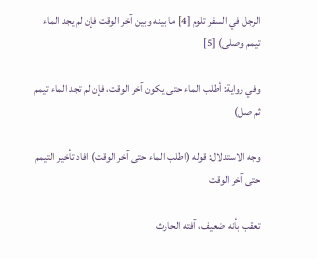الرجل في السفر تلوم [4] ما بينه وبين آخر الوقت فإن لم يجد الماء تيمم وصلى) [5]

وفي رواية: أطلب الماء حتى يكون آخر الوقت، فإن لم تجد الماء تيمم ثم صل)

وجه الاستدلال: قوله (اطلب الماء حتى آخر الوقت) افاد تأخير التيمم حتى آخر الوقت

تعقب بأنه ضعيف، آفته الحارث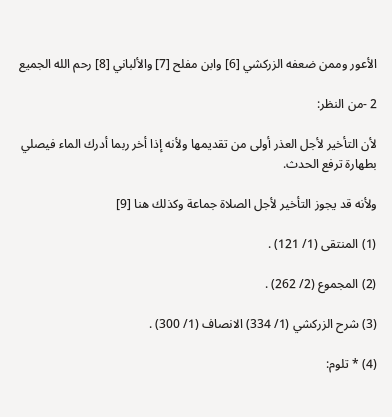الأعور وممن ضعفه الزركشي [6] وابن مفلح [7] والألباني [8] رحم الله الجميع

2 -من النظر:

لأن التأخير لأجل العذر أولى من تقديمها ولأنه إذا أخر ربما أدرك الماء فيصلي بطهارة ترفع الحدث.

ولأنه قد يجوز التأخير لأجل الصلاة جماعة وكذلك هنا [9]

(1) المنتقى (1/ 121) .

(2) المجموع (2/ 262) .

(3) شرح الزركشي (1/ 334) الانصاف (1/ 300) .

(4) * تلوم: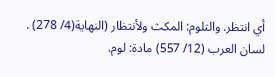أي انتظر. والتلوم: المكث ولأنتظار (النهاية(4/ 278) . لسان العرب (12/ 557) مادة: لوم.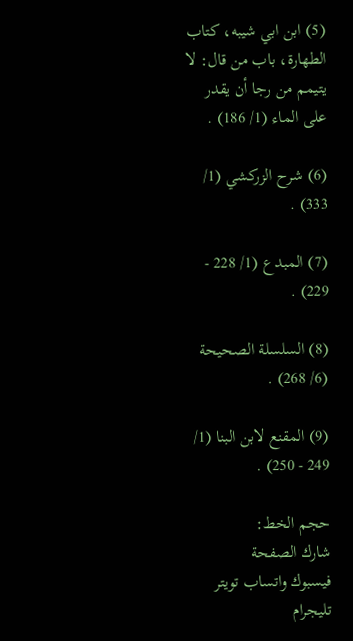(5) ابن ابي شيبه، كتاب الطهارة، باب من قال: لا يتيمم من رجا أن يقدر على الماء (1/ 186) .

(6) شرح الزركشي (1/ 333) .

(7) المبدع (1/ 228 - 229) .

(8) السلسلة الصحيحة (6/ 268) .

(9) المقنع لابن البنا (1/ 249 - 250) .

حجم الخط:
شارك الصفحة
فيسبوك واتساب تويتر تليجرام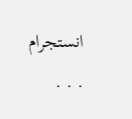انستجرام
. . .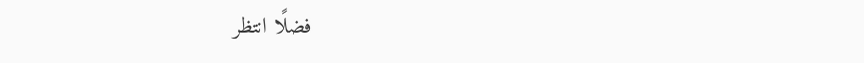فضلًا انتظر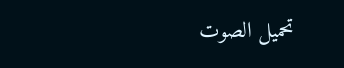تحميل الصوت